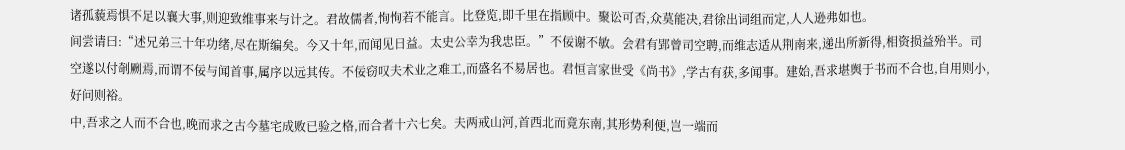诸孤藐焉惧不足以襄大事,则迎致维事来与计之。君故儒者,恂恂若不能言。比登览,即千里在指顾中。聚讼可否,众莫能决,君徐出词组而定,人人逊弗如也。
间尝请曰:“述兄弟三十年功绪,尽在斯编矣。今又十年,而闻见日益。太史公幸为我忠臣。”不佞谢不敏。会君有郢曾司空聘,而维志适从荆南来,递出所新得,相资损益殆半。司空遂以付剞劂焉,而谓不佞与闻首事,属序以远其传。不佞窃叹夫术业之难工,而盛名不易居也。君恒言家世受《尚书》,学古有获,多闻事。建始,吾求堪舆于书而不合也,自用则小,好问则裕。
中,吾求之人而不合也,晚而求之古今墓宅成败已验之格,而合者十六七矣。夫两戒山河,首西北而竟东南,其形势利便,岂一端而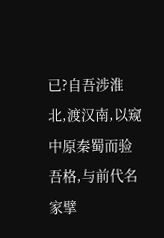已?自吾涉淮北,渡汉南,以窥中原秦蜀而验吾格,与前代名家擘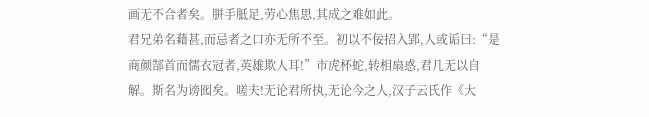画无不合者矣。胼手胝足,劳心焦思,其成之难如此。
君兄弟名藉甚,而忌者之口亦无所不至。初以不佞招入郢,人或诟曰:“是商颜郜首而儒衣冠者,英雄欺人耳!”市虎杯蛇,转相扇惑,君几无以自解。斯名为谤囮矣。嗟夫!无论君所执,无论今之人,汉子云氏作《大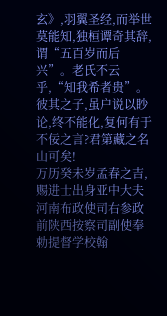玄》,羽翼圣经,而举世莫能知,独桓谭奇其辞,谓“五百岁而后兴”。老氏不云乎,“知我希者贵”。彼其之子,虽户说以眇论,终不能化,复何有于不佞之言?君第藏之名山可矣!
万历癸未岁孟春之吉,赐进士出身亚中大夫河南布政使司右参政前陕西按察司副使奉勅提督学校翰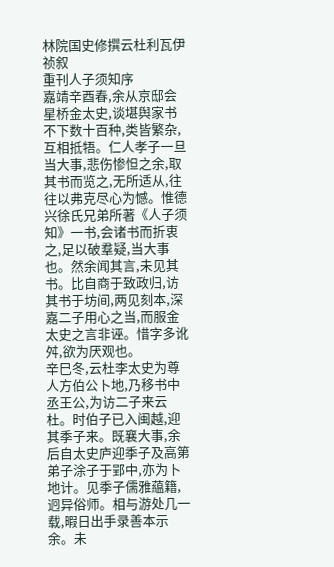林院国史修撰云杜利瓦伊祯叙
重刊人子须知序
嘉靖辛酉春,余从京邸会星桥金太史,谈堪舆家书不下数十百种,类皆繁杂,互相抵牾。仁人孝子一旦当大事,悲伤惨怛之余,取其书而览之,无所适从,往往以弗克尽心为憾。惟德兴徐氏兄弟所著《人子须知》一书,会诸书而折衷之,足以破羣疑,当大事也。然余闻其言,未见其书。比自商于致政归,访其书于坊间,两见刻本,深嘉二子用心之当,而服金太史之言非诬。惜字多讹舛,欲为厌观也。
辛巳冬,云杜李太史为尊人方伯公卜地,乃移书中丞王公,为访二子来云杜。时伯子已入闽越,迎其季子来。既襄大事,余后自太史庐迎季子及高第弟子涂子于郢中,亦为卜地计。见季子儒雅藴籍,迥异俗师。相与游处几一载,暇日出手录善本示余。未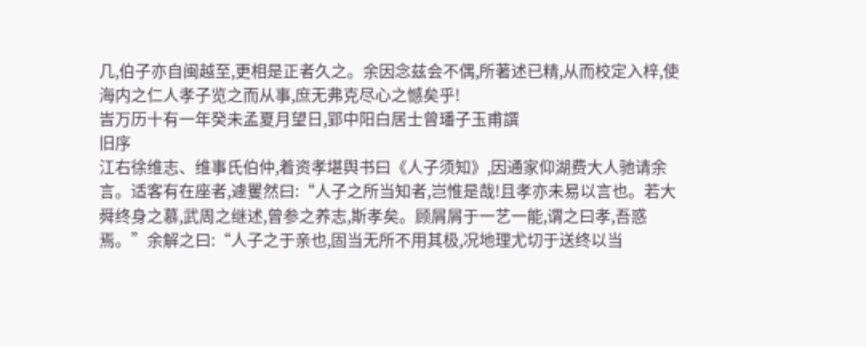几,伯子亦自闽越至,更相是正者久之。余因念兹会不偶,所著述已精,从而校定入梓,使海内之仁人孝子览之而从事,庶无弗克尽心之憾矣乎!
旹万历十有一年癸未孟夏月望日,郢中阳白居士曾璠子玉甫譔
旧序
江右徐维志、维事氏伯仲,着资孝堪舆书曰《人子须知》,因通家仰湖费大人驰请余言。适客有在座者,遽矍然曰:“人子之所当知者,岂惟是哉!且孝亦未易以言也。若大舜终身之慕,武周之继述,曾参之养志,斯孝矣。顾屑屑于一艺一能,谓之曰孝,吾惑焉。”余解之曰:“人子之于亲也,固当无所不用其极,况地理尤切于送终以当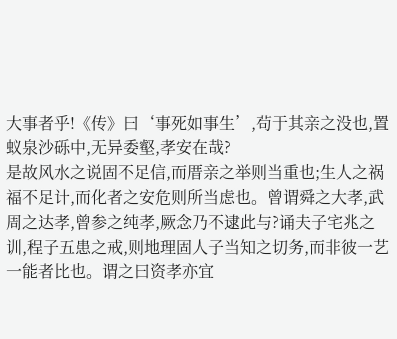大事者乎!《传》曰‘事死如事生’,茍于其亲之没也,置蚁泉沙砾中,无异委壑,孝安在哉?
是故风水之说固不足信,而厝亲之举则当重也;生人之祸福不足计,而化者之安危则所当虑也。曾谓舜之大孝,武周之达孝,曾参之纯孝,厥念乃不逮此与?诵夫子宅兆之训,程子五患之戒,则地理固人子当知之切务,而非彼一艺一能者比也。谓之曰资孝亦宜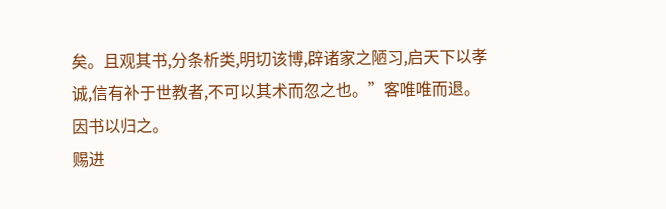矣。且观其书,分条析类,明切该博,辟诸家之陋习,启天下以孝诚,信有补于世教者,不可以其术而忽之也。”客唯唯而退。因书以归之。
赐进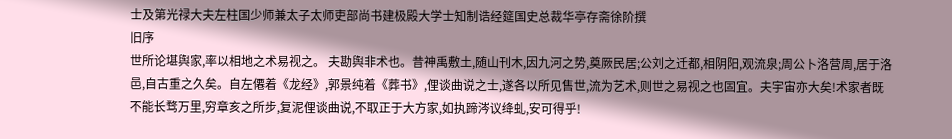士及第光禄大夫左柱国少师兼太子太师吏部尚书建极殿大学士知制诰经筵国史总裁华亭存斋徐阶撰
旧序
世所论堪舆家,率以相地之术易视之。 夫勘舆非术也。昔神禹敷土,随山刊木,因九河之势,奠厥民居;公刘之迁都,相阴阳,观流泉;周公卜洛营周,居于洛邑,自古重之久矣。自左僊着《龙经》,郭景纯着《葬书》,俚谈曲说之士,遂各以所见售世,流为艺术,则世之易视之也固宜。夫宇宙亦大矣!术家者既不能长骛万里,穷章亥之所步,复泥俚谈曲说,不取正于大方家,如执蹄涔议绛虬,安可得乎!